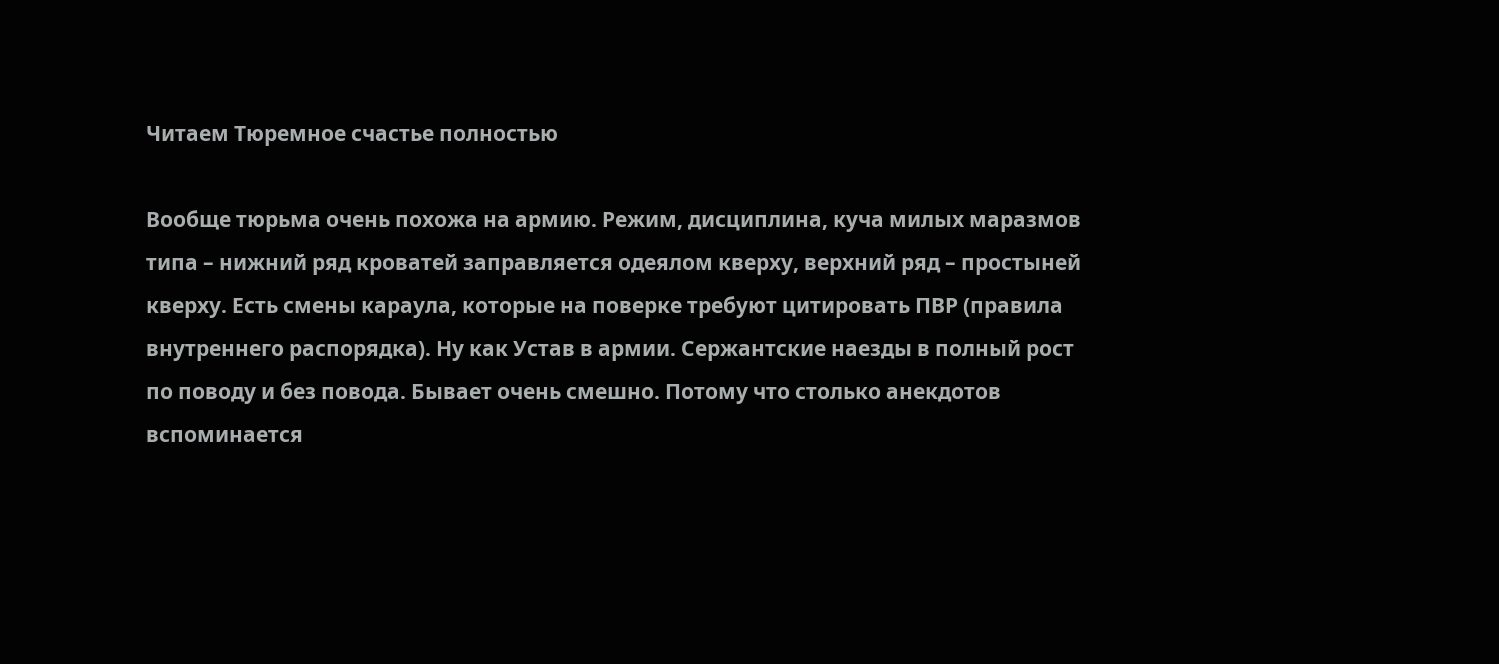Читаем Тюремное счастье полностью

Вообще тюрьма очень похожа на армию. Режим, дисциплина, куча милых маразмов типа – нижний ряд кроватей заправляется одеялом кверху, верхний ряд – простыней кверху. Есть смены караула, которые на поверке требуют цитировать ПВР (правила внутреннего распорядка). Ну как Устав в армии. Сержантские наезды в полный рост по поводу и без повода. Бывает очень смешно. Потому что столько анекдотов вспоминается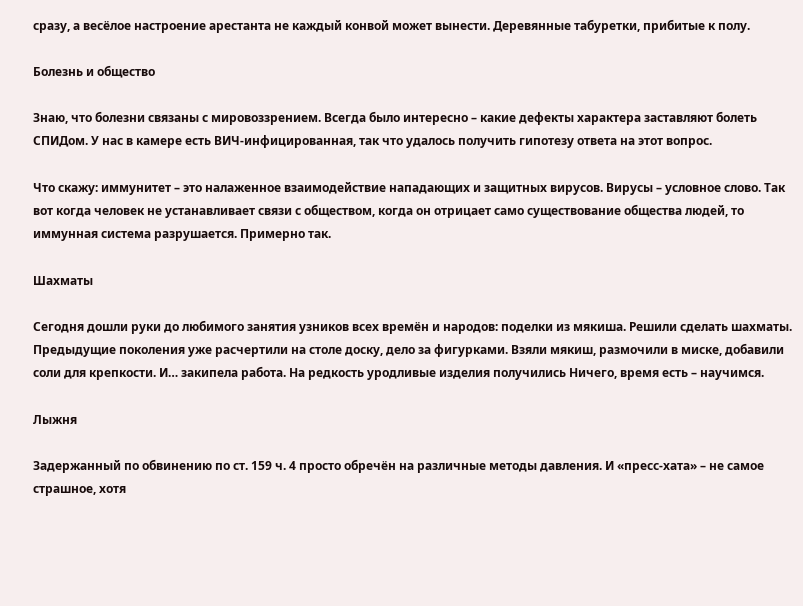сразу, а весёлое настроение арестанта не каждый конвой может вынести. Деревянные табуретки, прибитые к полу.

Болезнь и общество

Знаю, что болезни связаны с мировоззрением. Всегда было интересно – какие дефекты характера заставляют болеть СПИДом. У нас в камере есть ВИЧ-инфицированная, так что удалось получить гипотезу ответа на этот вопрос.

Что скажу: иммунитет – это налаженное взаимодействие нападающих и защитных вирусов. Вирусы – условное слово. Так вот когда человек не устанавливает связи с обществом, когда он отрицает само существование общества людей, то иммунная система разрушается. Примерно так.

Шахматы

Сегодня дошли руки до любимого занятия узников всех времён и народов: поделки из мякиша. Решили сделать шахматы. Предыдущие поколения уже расчертили на столе доску, дело за фигурками. Взяли мякиш, размочили в миске, добавили соли для крепкости. И… закипела работа. На редкость уродливые изделия получились Ничего, время есть – научимся.

Лыжня

Задержанный по обвинению по ст. 159 ч. 4 просто обречён на различные методы давления. И «пресс-хата» – не самое страшное, хотя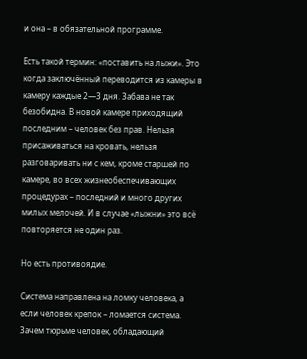и она – в обязательной программе.

Есть такой термин: «поставить на лыжи». Это когда заключённый переводится из камеры в камеру каждые 2—3 дня. Забава не так безобидна. В новой камере приходящий последним – человек без прав. Нельзя присаживаться на кровать, нельзя разговаривать ни с кем, кроме старшей по камере, во всех жизнеобеспечивающих процедурах – последний и много других милых мелочей. И в случае «лыжни» это всё повторяется не один раз.

Но есть противоядие.

Система направлена на ломку человека, а если человек крепок – ломается система. Зачем тюрьме человек, обладающий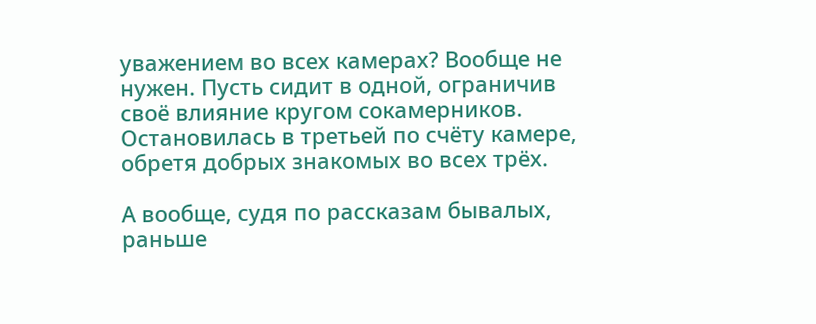уважением во всех камерах? Вообще не нужен. Пусть сидит в одной, ограничив своё влияние кругом сокамерников. Остановилась в третьей по счёту камере, обретя добрых знакомых во всех трёх.

А вообще, судя по рассказам бывалых, раньше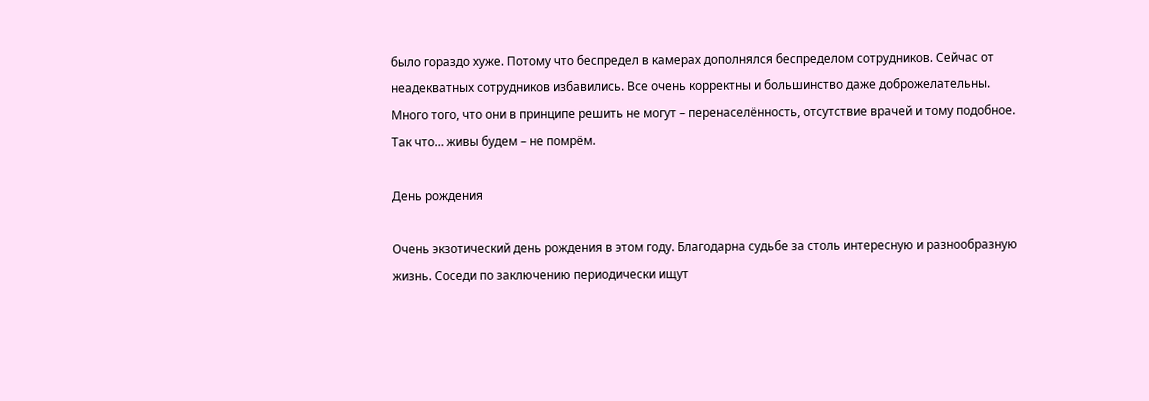было гораздо хуже. Потому что беспредел в камерах дополнялся беспределом сотрудников. Сейчас от неадекватных сотрудников избавились. Все очень корректны и большинство даже доброжелательны. Много того, что они в принципе решить не могут – перенаселённость, отсутствие врачей и тому подобное. Так что… живы будем – не помрём.

День рождения

Очень экзотический день рождения в этом году. Благодарна судьбе за столь интересную и разнообразную жизнь. Соседи по заключению периодически ищут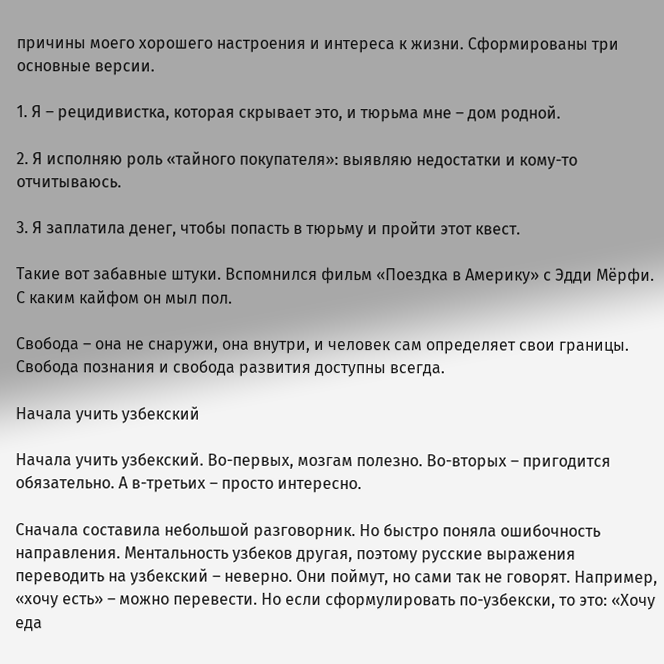причины моего хорошего настроения и интереса к жизни. Сформированы три основные версии.

1. Я – рецидивистка, которая скрывает это, и тюрьма мне – дом родной.

2. Я исполняю роль «тайного покупателя»: выявляю недостатки и кому-то отчитываюсь.

3. Я заплатила денег, чтобы попасть в тюрьму и пройти этот квест.

Такие вот забавные штуки. Вспомнился фильм «Поездка в Америку» с Эдди Мёрфи. С каким кайфом он мыл пол.

Свобода – она не снаружи, она внутри, и человек сам определяет свои границы. Свобода познания и свобода развития доступны всегда.

Начала учить узбекский

Начала учить узбекский. Во-первых, мозгам полезно. Во-вторых – пригодится обязательно. А в-третьих – просто интересно.

Сначала составила небольшой разговорник. Но быстро поняла ошибочность направления. Ментальность узбеков другая, поэтому русские выражения переводить на узбекский – неверно. Они поймут, но сами так не говорят. Например, «хочу есть» – можно перевести. Но если сформулировать по-узбекски, то это: «Хочу еда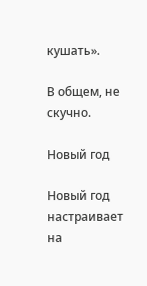кушать».

В общем, не скучно.

Новый год

Новый год настраивает на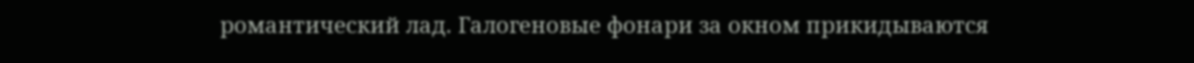романтический лад. Галогеновые фонари за окном прикидываются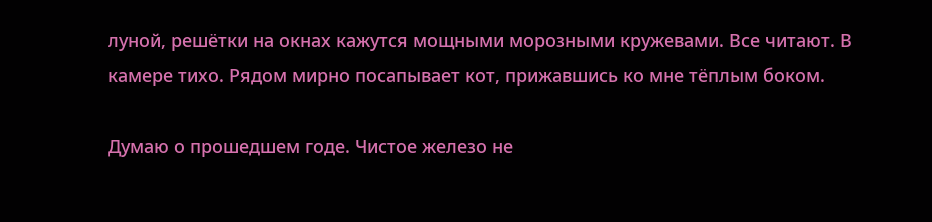луной, решётки на окнах кажутся мощными морозными кружевами. Все читают. В камере тихо. Рядом мирно посапывает кот, прижавшись ко мне тёплым боком.

Думаю о прошедшем годе. Чистое железо не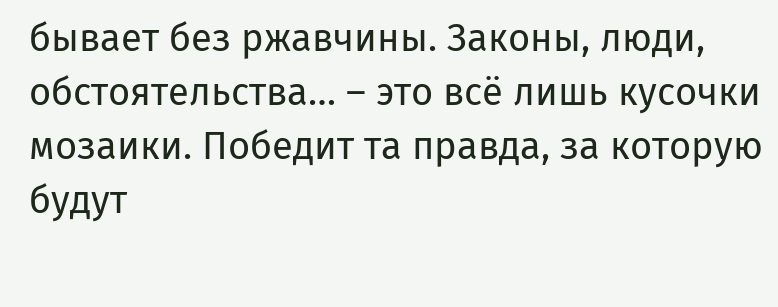бывает без ржавчины. Законы, люди, обстоятельства… – это всё лишь кусочки мозаики. Победит та правда, за которую будут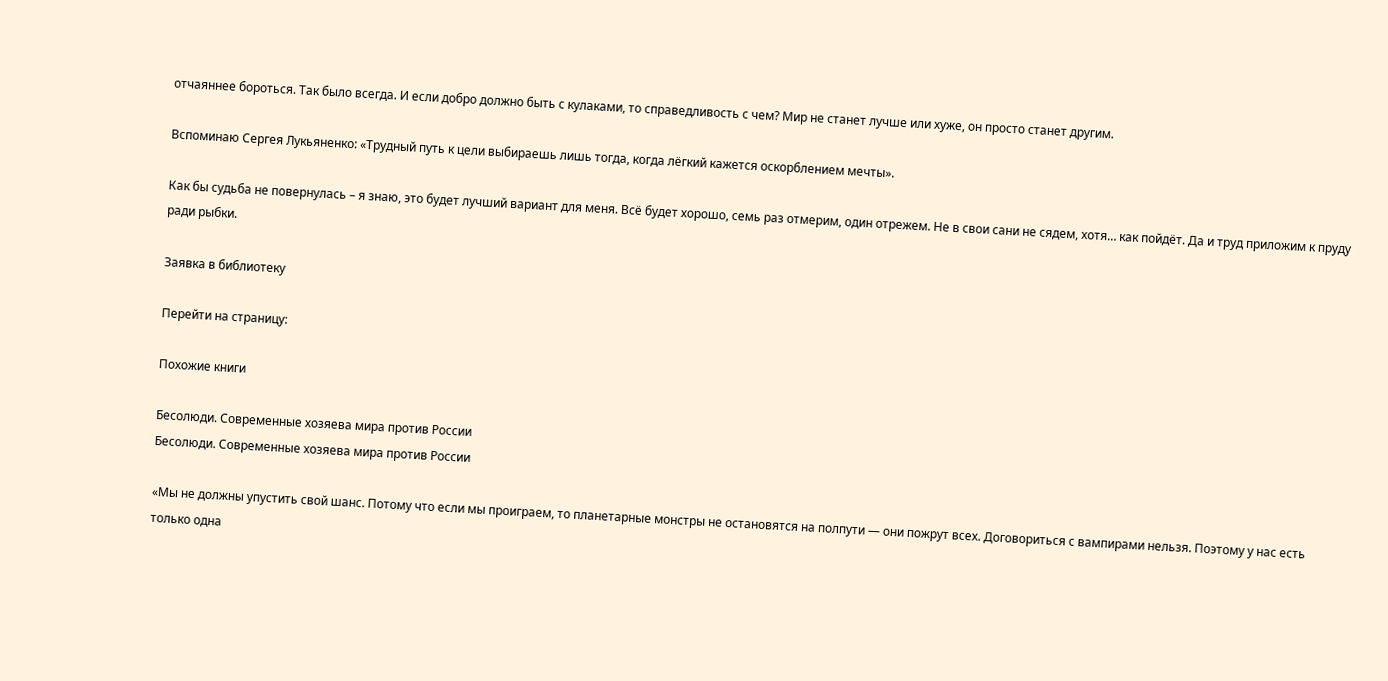отчаяннее бороться. Так было всегда. И если добро должно быть с кулаками, то справедливость с чем? Мир не станет лучше или хуже, он просто станет другим.

Вспоминаю Сергея Лукьяненко: «Трудный путь к цели выбираешь лишь тогда, когда лёгкий кажется оскорблением мечты».

Как бы судьба не повернулась – я знаю, это будет лучший вариант для меня. Всё будет хорошо, семь раз отмерим, один отрежем. Не в свои сани не сядем, хотя… как пойдёт. Да и труд приложим к пруду ради рыбки.

Заявка в библиотеку

Перейти на страницу:

Похожие книги

Бесолюди. Современные хозяева мира против России
Бесолюди. Современные хозяева мира против России

«Мы не должны упустить свой шанс. Потому что если мы проиграем, то планетарные монстры не остановятся на полпути — они пожрут всех. Договориться с вампирами нельзя. Поэтому у нас есть только одна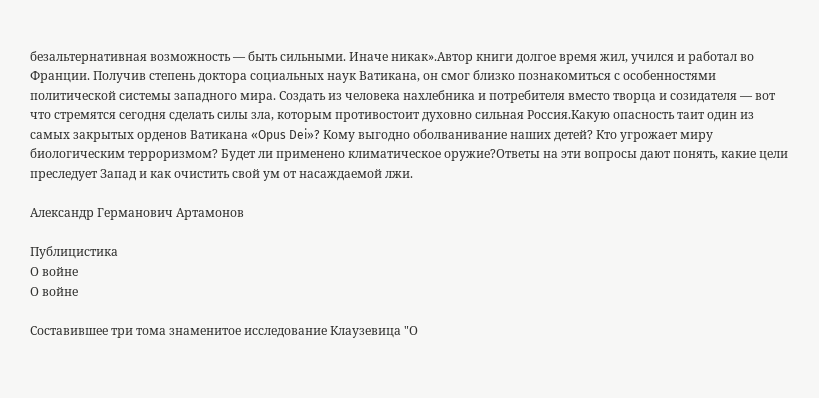безальтернативная возможность — быть сильными. Иначе никак».Автор книги долгое время жил, учился и работал во Франции. Получив степень доктора социальных наук Ватикана, он смог близко познакомиться с особенностями политической системы западного мира. Создать из человека нахлебника и потребителя вместо творца и созидателя — вот что стремятся сегодня сделать силы зла, которым противостоит духовно сильная Россия.Какую опасность таит один из самых закрытых орденов Ватикана «Opus Dei»? Кому выгодно оболванивание наших детей? Кто угрожает миру биологическим терроризмом? Будет ли применено климатическое оружие?Ответы на эти вопросы дают понять, какие цели преследует Запад и как очистить свой ум от насаждаемой лжи.

Александр Германович Артамонов

Публицистика
О войне
О войне

Составившее три тома знаменитое исследование Клаузевица "О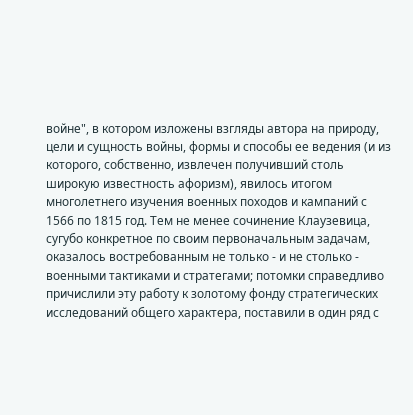войне", в котором изложены взгляды автора на природу, цели и сущность войны, формы и способы ее ведения (и из которого, собственно, извлечен получивший столь широкую известность афоризм), явилось итогом многолетнего изучения военных походов и кампаний с 1566 по 1815 год. Тем не менее сочинение Клаузевица, сугубо конкретное по своим первоначальным задачам, оказалось востребованным не только - и не столько - военными тактиками и стратегами; потомки справедливо причислили эту работу к золотому фонду стратегических исследований общего характера, поставили в один ряд с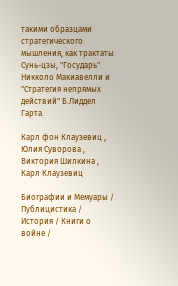такими образцами стратегического мышления, как трактаты Сунь-цзы, "Государь" Никколо Макиавелли и "Стратегия непрямых действий" Б.Лиддел Гарта.

Карл фон Клаузевиц , Юлия Суворова , Виктория Шилкина , Карл Клаузевиц

Биографии и Мемуары / Публицистика / История / Книги о войне /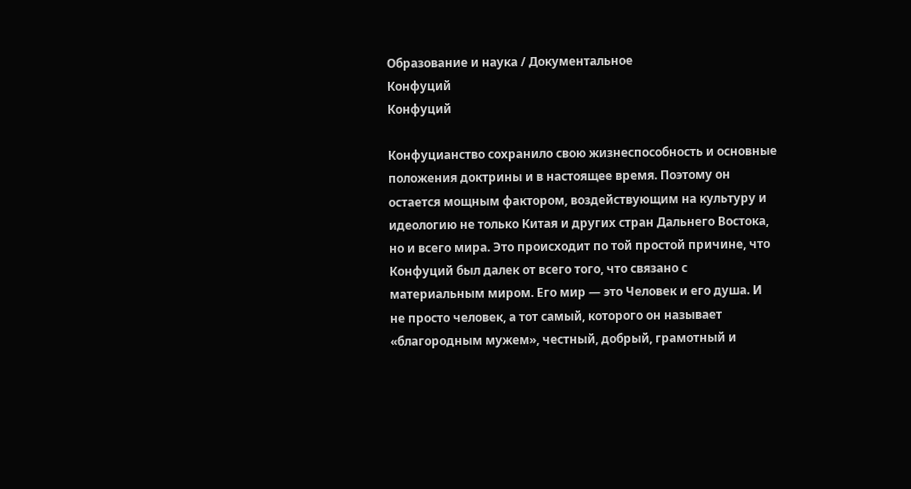Образование и наука / Документальное
Конфуций
Конфуций

Конфуцианство сохранило свою жизнеспособность и основные положения доктрины и в настоящее время. Поэтому он остается мощным фактором, воздействующим на культуру и идеологию не только Китая и других стран Дальнего Востока, но и всего мира. Это происходит по той простой причине, что Конфуций был далек от всего того, что связано с материальным миром. Его мир — это Человек и его душа. И не просто человек, а тот самый, которого он называет «благородным мужем», честный, добрый, грамотный и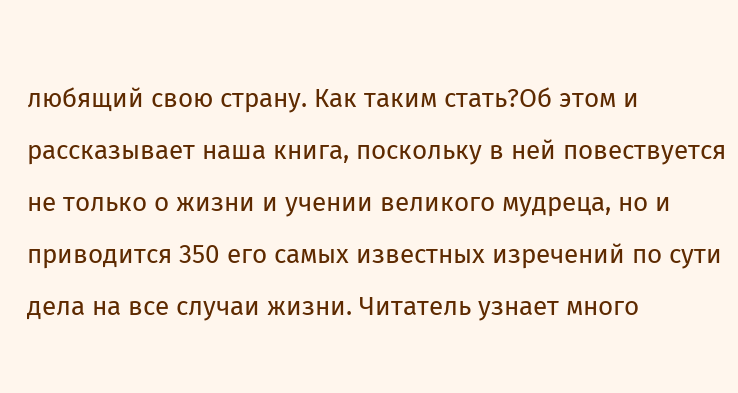любящий свою страну. Как таким стать?Об этом и рассказывает наша книга, поскольку в ней повествуется не только о жизни и учении великого мудреца, но и приводится 350 его самых известных изречений по сути дела на все случаи жизни. Читатель узнает много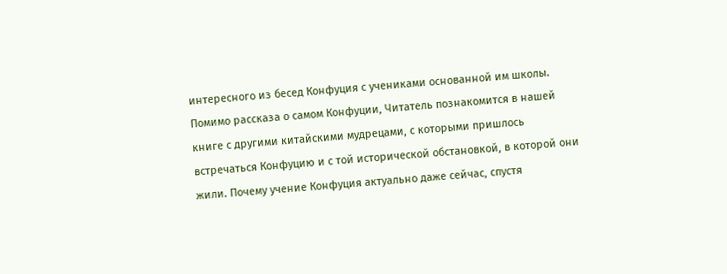интересного из бесед Конфуция с учениками основанной им школы. Помимо рассказа о самом Конфуции, Читатель познакомится в нашей книге с другими китайскими мудрецами, с которыми пришлось встречаться Конфуцию и с той исторической обстановкой, в которой они жили. Почему учение Конфуция актуально даже сейчас, спустя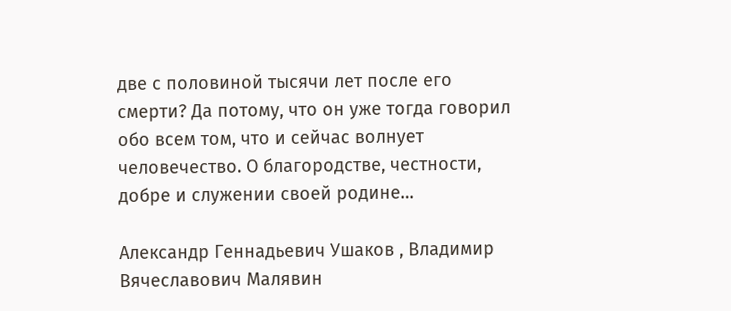две с половиной тысячи лет после его смерти? Да потому, что он уже тогда говорил обо всем том, что и сейчас волнует человечество. О благородстве, честности, добре и служении своей родине…

Александр Геннадьевич Ушаков , Владимир Вячеславович Малявин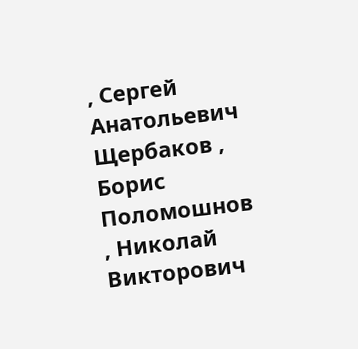, Сергей Анатольевич Щербаков , Борис Поломошнов , Николай Викторович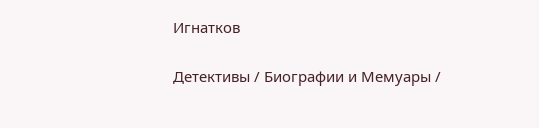Игнатков

Детективы / Биографии и Мемуары /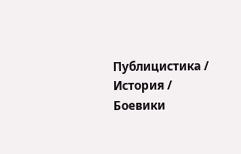Публицистика / История / Боевики